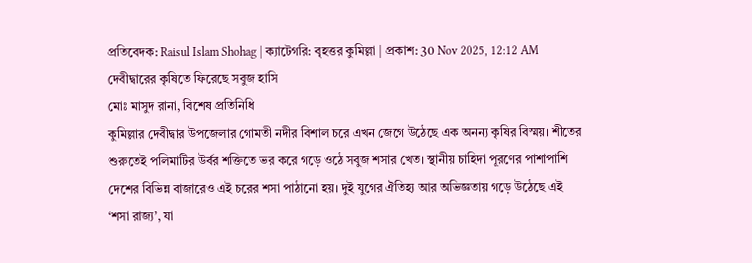প্রতিবেদক: Raisul Islam Shohag | ক্যাটেগরি: বৃহত্তর কুমিল্লা | প্রকাশ: 30 Nov 2025, 12:12 AM
দেবীদ্বারের কৃষিতে ফিরেছে সবুজ হাসি
মোঃ মাসুদ রানা, বিশেষ প্রতিনিধি
কুমিল্লার দেবীদ্বার উপজেলার গোমতী নদীর বিশাল চরে এখন জেগে উঠেছে এক অনন্য কৃষির বিস্ময়। শীতের শুরুতেই পলিমাটির উর্বর শক্তিতে ভর করে গড়ে ওঠে সবুজ শসার খেত। স্থানীয় চাহিদা পূরণের পাশাপাশি দেশের বিভিন্ন বাজারেও এই চরের শসা পাঠানো হয়। দুই যুগের ঐতিহ্য আর অভিজ্ঞতায় গড়ে উঠেছে এই ‘শসা রাজ্য’, যা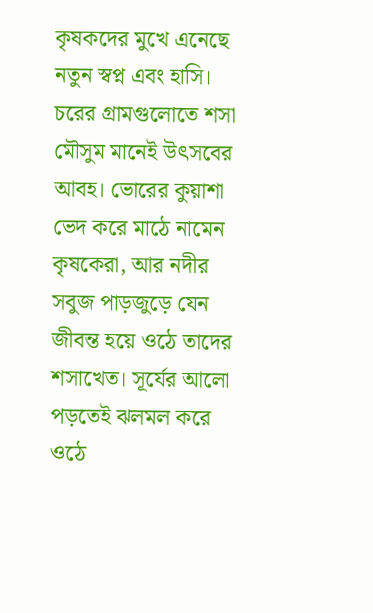কৃষকদের মুখে এনেছে নতুন স্বপ্ন এবং হাসি।
চরের গ্রামগুলোতে শসা মৌসুম মানেই উৎসবের আবহ। ভোরের কুয়াশা ভেদ করে মাঠে নামেন কৃষকেরা, আর নদীর সবুজ পাড়জুড়ে যেন জীবন্ত হয়ে ওঠে তাদের শসাখেত। সূর্যের আলো পড়তেই ঝলমল করে ওঠে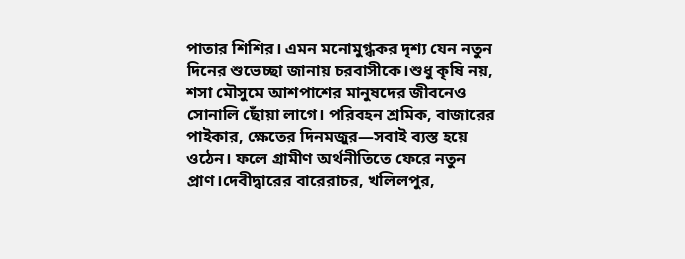পাতার শিশির। এমন মনোমুগ্ধকর দৃশ্য যেন নতুন দিনের শুভেচ্ছা জানায় চরবাসীকে।শুধু কৃষি নয়, শসা মৌসুমে আশপাশের মানুষদের জীবনেও সোনালি ছোঁয়া লাগে। পরিবহন শ্রমিক, বাজারের পাইকার, ক্ষেতের দিনমজুর—সবাই ব্যস্ত হয়ে ওঠেন। ফলে গ্রামীণ অর্থনীতিতে ফেরে নতুন প্রাণ।দেবীদ্বারের বারেরাচর, খলিলপুর,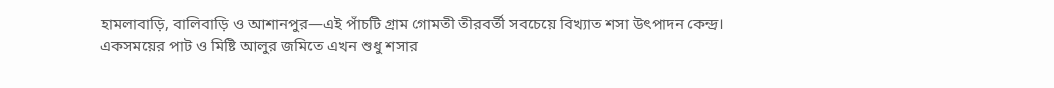হামলাবাড়ি, বালিবাড়ি ও আশানপুর—এই পাঁচটি গ্রাম গোমতী তীরবর্তী সবচেয়ে বিখ্যাত শসা উৎপাদন কেন্দ্র। একসময়ের পাট ও মিষ্টি আলুর জমিতে এখন শুধু শসার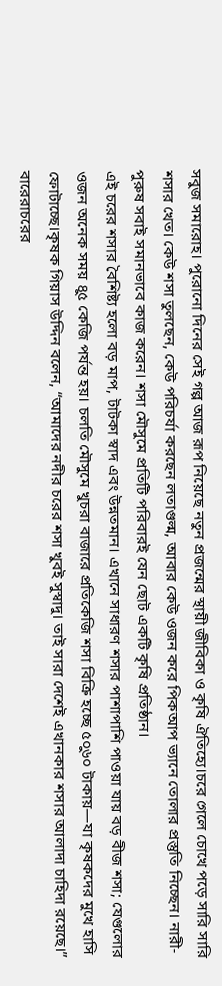সবুজ সমারোহ। পুরোনো দিনের সেই গল্প আজ রূপ নিয়েছে নতুন প্রজন্মের স্থায়ী জীবিকা ও কৃষি ঐতিহ্যে।চরে গেলে চোখে পড়ে সারি সারি শসার খেত। কেউ শসা তুলছেন, কেউ পরিচর্যা করছেন লতাগুল্ম, আবার কেউ ওজন করে পিকআপ ভ্যানে তোলার প্রস্তুতি নিচ্ছেন। নারী-পুরুষ সবাই সমানভাবে কাজ করেন। শসা মৌসুমে প্রতিটি পরিবারই যেন ছোট একটি কৃষি প্রতিষ্ঠান।
এই চরের শসার বৈশিষ্ট্য হলো বড় মাপ, টাটকা স্বাদ এবং উন্নতমান। এখানে সাধারণ শসার পাশাপাশি পাওয়া যায় বড় বীজ শসা; যেগুলোর ওজন অনেক সময় ৪ু৫ কেজি পর্যন্ত হয়। চলতি মৌসুমে খুচরা বাজারে প্রতিকেজি শসা বিক্রি হচ্ছে ৫০ু৬০ টাকায়—যা কৃষকদের মুখে হাসি ফোটাচ্ছে।কৃষক গিয়াস উদ্দিন বলেন, “আমাদের নদীর চরের শসা খুবই সুস্বাদু। তাই সারা দেশেই এখানকার শসার আলাদা চাহিদা রয়েছে।”
বারেরাচরের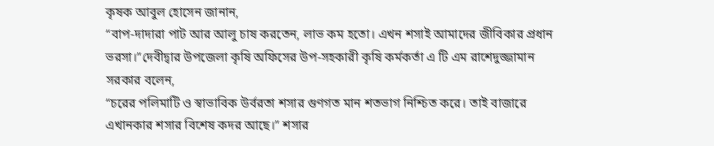কৃষক আবুল হোসেন জানান,
“বাপ-দাদারা পাট আর আলু চাষ করতেন, লাভ কম হতো। এখন শসাই আমাদের জীবিকার প্রধান ভরসা।”দেবীদ্বার উপজেলা কৃষি অফিসের উপ-সহকারী কৃষি কর্মকর্তা এ টি এম রাশেদুজ্জামান সরকার বলেন,
“চরের পলিমাটি ও স্বাভাবিক উর্বরতা শসার গুণগত মান শতভাগ নিশ্চিত করে। তাই বাজারে এখানকার শসার বিশেষ কদর আছে।” শসার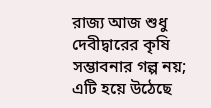রাজ্য আজ শুধু দেবীদ্বারের কৃষি সম্ভাবনার গল্প নয়; এটি হয়ে উঠেছে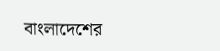বাংলাদেশের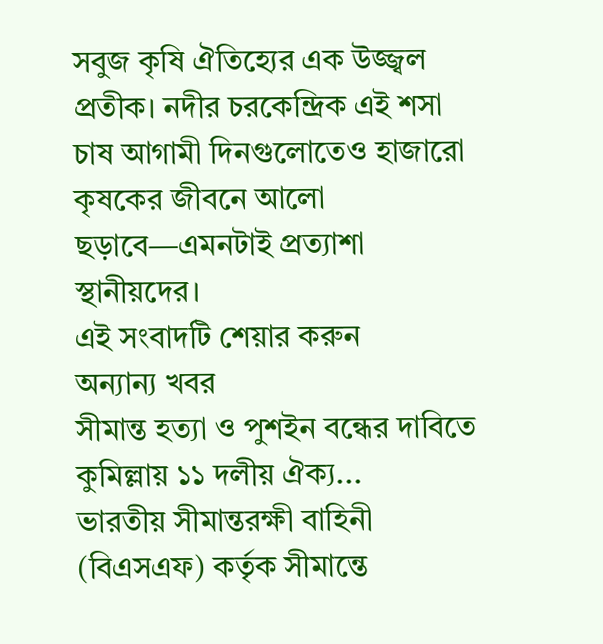সবুজ কৃষি ঐতিহ্যের এক উজ্জ্বল প্রতীক। নদীর চরকেন্দ্রিক এই শসা চাষ আগামী দিনগুলোতেও হাজারো কৃষকের জীবনে আলো ছড়াবে—এমনটাই প্রত্যাশা স্থানীয়দের।
এই সংবাদটি শেয়ার করুন
অন্যান্য খবর
সীমান্ত হত্যা ও পুশইন বন্ধের দাবিতে কুমিল্লায় ১১ দলীয় ঐক্য...
ভারতীয় সীমান্তরক্ষী বাহিনী (বিএসএফ) কর্তৃক সীমান্তে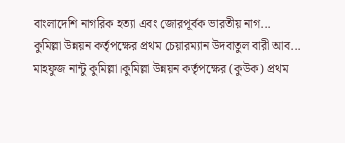বাংলাদেশি নাগরিক হত্যা এবং জোরপূর্বক ভারতীয় নাগ...
কুমিল্লা উন্নয়ন কর্তৃপক্ষের প্রথম চেয়ারম্যান উদবাতুল বারী আব...
মাহফুজ নান্টু কুমিল্লা।কুমিল্লা উন্নয়ন কর্তৃপক্ষের (কুউক) প্রথম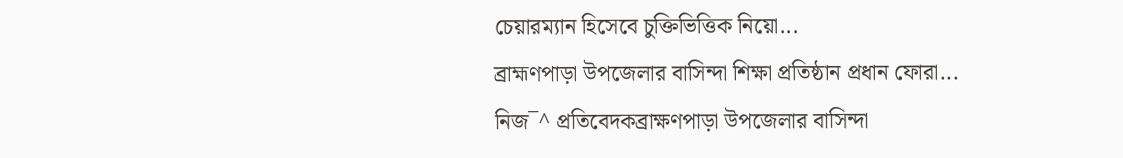চেয়ারম্যান হিসেবে চুক্তিভিত্তিক নিয়ো...
ব্রাহ্মণপাড়া উপজেলার বাসিন্দা শিক্ষা প্রতিষ্ঠান প্রধান ফোরা...
নিজ¯^ প্রতিবেদকব্রাক্ষণপাড়া উপজেলার বাসিন্দা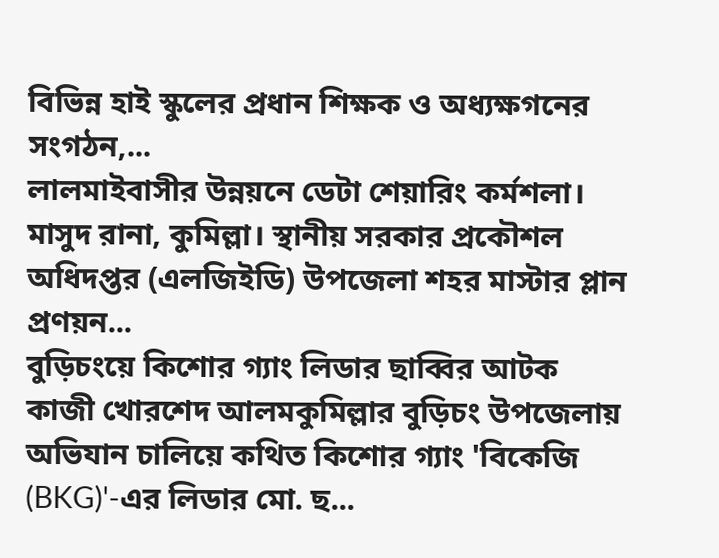বিভিন্ন হাই স্কুলের প্রধান শিক্ষক ও অধ্যক্ষগনের সংগঠন,...
লালমাইবাসীর উন্নয়নে ডেটা শেয়ারিং কর্মশলা।
মাসুদ রানা, কুমিল্লা। স্থানীয় সরকার প্রকৌশল অধিদপ্তর (এলজিইডি) উপজেলা শহর মাস্টার প্লান প্রণয়ন...
বুড়িচংয়ে কিশোর গ্যাং লিডার ছাব্বির আটক
কাজী খোরশেদ আলমকুমিল্লার বুড়িচং উপজেলায় অভিযান চালিয়ে কথিত কিশোর গ্যাং 'বিকেজি (BKG)'-এর লিডার মো. ছ...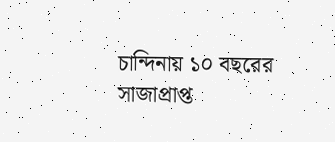চান্দিনায় ১০ বছরের সাজাপ্রাপ্ত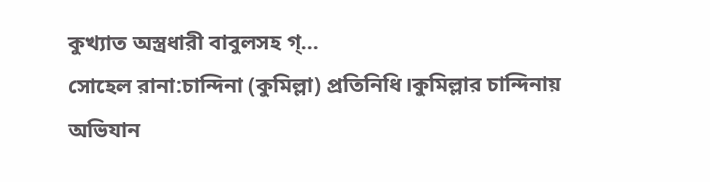কুখ্যাত অস্ত্রধারী বাবুলসহ গ্...
সোহেল রানা:চান্দিনা (কুমিল্লা) প্রতিনিধি।কুমিল্লার চান্দিনায় অভিযান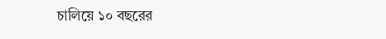চালিয়ে ১০ বছরের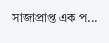সাজাপ্রাপ্ত এক প...